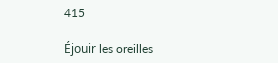415

Éjouir les oreilles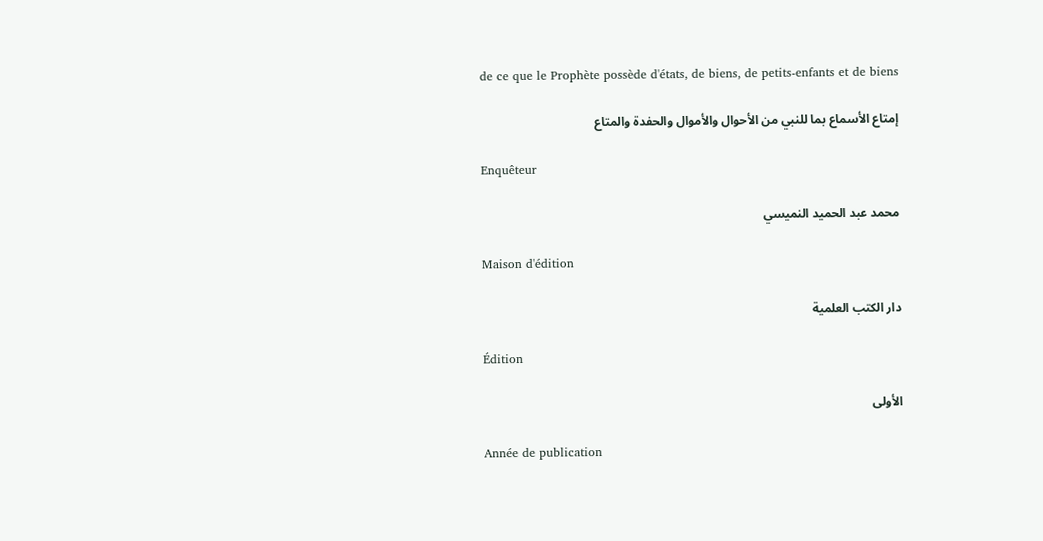de ce que le Prophète possède d'états, de biens, de petits-enfants et de biens

إمتاع الأسماع بما للنبي من الأحوال والأموال والحفدة والمتاع

Enquêteur

محمد عبد الحميد النميسي

Maison d'édition

دار الكتب العلمية

Édition

الأولى

Année de publication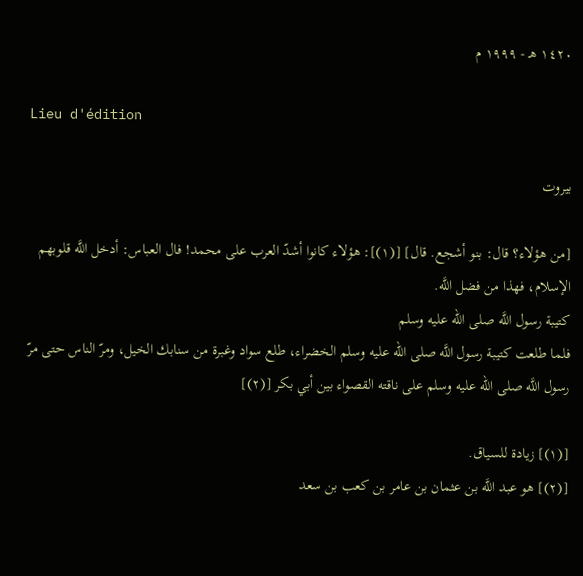١٤٢٠ هـ - ١٩٩٩ م

Lieu d'édition

بيروت

[من هؤلاء؟ قال: بنو أشجع. قال] [(١)]: هؤلاء كانوا أشدّ العرب على محمد! فال العباس: أدخل اللَّه قلوبهم الإسلام، فهذا من فضل اللَّه.
كتيبة رسول اللَّه صلى الله عليه وسلم
فلما طلعت كتيبة رسول اللَّه صلى الله عليه وسلم الخضراء، طلع سواد وغبرة من سنابك الخيل، ومرّ الناس حتى مرّ رسول اللَّه صلى الله عليه وسلم على ناقته القصواء بين أبي بكر [(٢)]

[(١)] زيادة للسياق.
[(٢)] هو عبد اللَّه بن عثمان بن عامر بن كعب بن سعد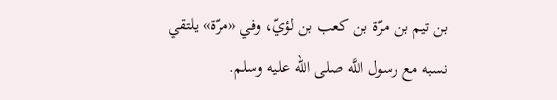بن تيم بن مرّة بن كعب بن لؤيّ، وفي «مرّة» يلتقي نسبه مع رسول اللَّه صلى الله عليه وسلم.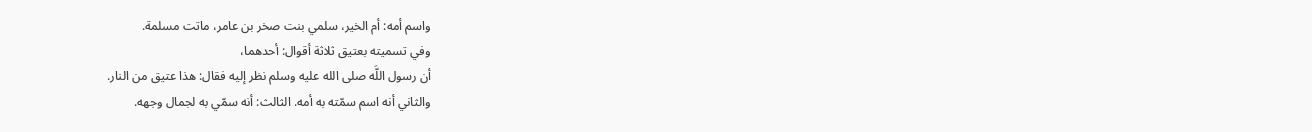واسم أمه: أم الخير، سلمي بنت صخر بن عامر، ماتت مسلمة.
وفي تسميته بعتيق ثلاثة أقوال: أحدهما،
أن رسول اللَّه صلى الله عليه وسلم نظر إليه فقال: هذا عتيق من النار.
والثاني أنه اسم سمّته به أمه. الثالث: أنه سمّي به لجمال وجهه.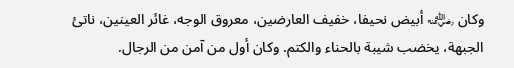وكان ﵁ أبيض نحيفا، خفيف العارضين، معروق الوجه، غائر العينين، ناتئ الجبهة، يخضب شيبة بالحناء والكتم. وكان أول من آمن من الرجال.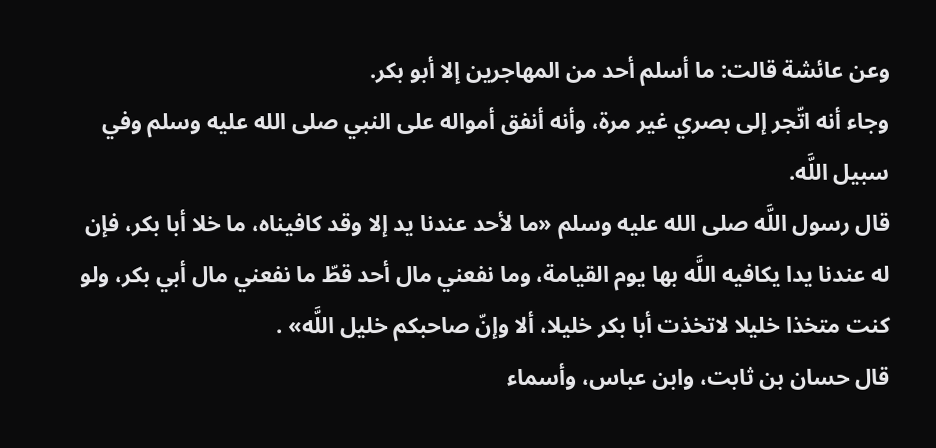وعن عائشة قالت: ما أسلم أحد من المهاجرين إلا أبو بكر.
وجاء أنه اتّجر إلى بصري غير مرة، وأنه أنفق أمواله على النبي صلى الله عليه وسلم وفي سبيل اللَّه.
قال رسول اللَّه صلى الله عليه وسلم «ما لأحد عندنا يد إلا وقد كافيناه، ما خلا أبا بكر، فإن له عندنا يدا يكافيه اللَّه بها يوم القيامة، وما نفعني مال أحد قطّ ما نفعني مال أبي بكر، ولو كنت متخذا خليلا لاتخذت أبا بكر خليلا، ألا وإنّ صاحبكم خليل اللَّه» .
قال حسان بن ثابت، وابن عباس، وأسماء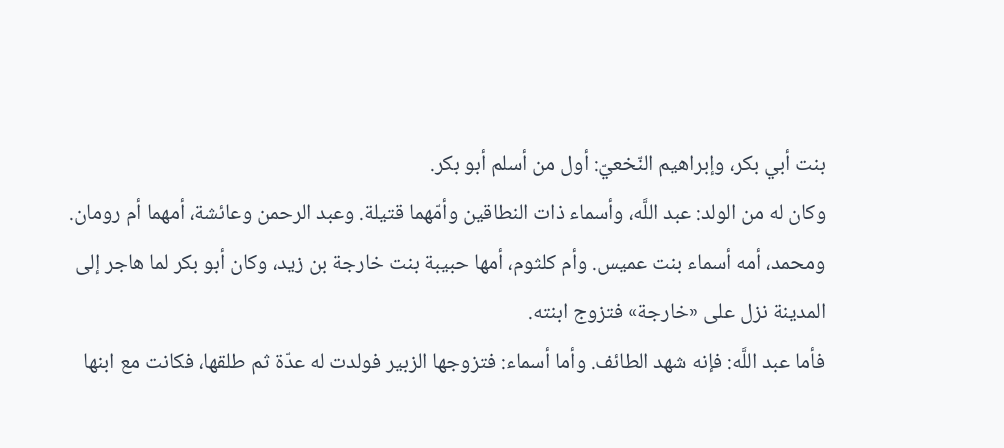بنت أبي بكر، وإبراهيم النّخعيّ: أول من أسلم أبو بكر.
وكان له من الولد: عبد اللَّه، وأسماء ذات النطاقين وأمّهما قتيلة. وعبد الرحمن وعائشة، أمهما أم رومان. ومحمد، أمه أسماء بنت عميس. وأم كلثوم، أمها حبيبة بنت خارجة بن زيد، وكان أبو بكر لما هاجر إلى المدينة نزل على «خارجة» فتزوج ابنته.
فأما عبد اللَّه: فإنه شهد الطائف. وأما أسماء: فتزوجها الزبير فولدت له عدّة ثم طلقها، فكانت مع ابنها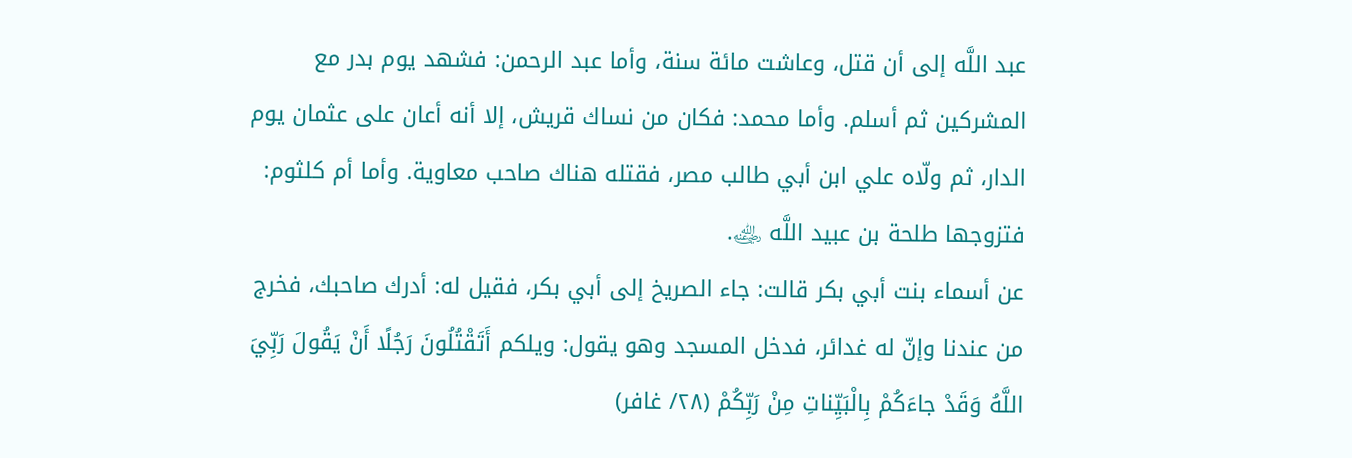عبد اللَّه إلى أن قتل، وعاشت مائة سنة، وأما عبد الرحمن: فشهد يوم بدر مع المشركين ثم أسلم. وأما محمد: فكان من نساك قريش، إلا أنه أعان على عثمان يوم الدار، ثم ولّاه علي ابن أبي طالب مصر، فقتله هناك صاحب معاوية. وأما أم كلثوم: فتزوجها طلحة بن عبيد اللَّه ﵁.
عن أسماء بنت أبي بكر قالت: جاء الصريخ إلى أبي بكر، فقيل له: أدرك صاحبك، فخرج من عندنا وإنّ له غدائر، فدخل المسجد وهو يقول: ويلكم أَتَقْتُلُونَ رَجُلًا أَنْ يَقُولَ رَبِّيَ اللَّهُ وَقَدْ جاءَكُمْ بِالْبَيِّناتِ مِنْ رَبِّكُمْ (٢٨/ غافر)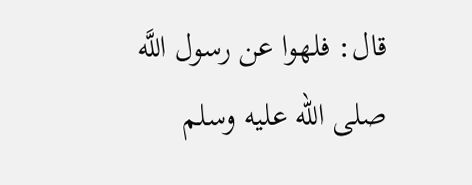قال: فلهوا عن رسول اللَّه صلى الله عليه وسلم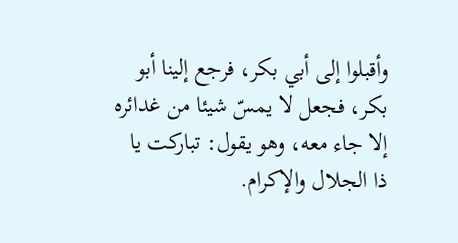وأقبلوا إلى أبي بكر، فرجع إلينا أبو بكر، فجعل لا يمسّ شيئا من غدائره إلا جاء معه، وهو يقول: تباركت يا ذا الجلال والإكرام.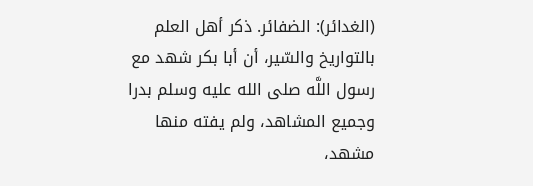(الغدائر): الضفائر. ذكر أهل العلم بالتواريخ والسّير، أن أبا بكر شهد مع رسول اللَّه صلى الله عليه وسلم بدرا وجميع المشاهد، ولم يفته منها مشهد،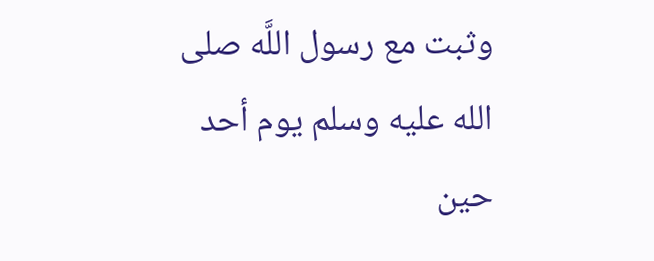وثبت مع رسول اللَّه صلى الله عليه وسلم يوم أحد حين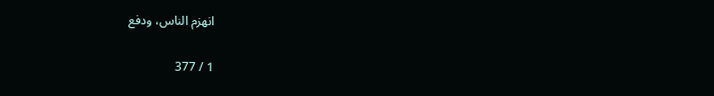انهزم الناس، ودفع

1 / 377